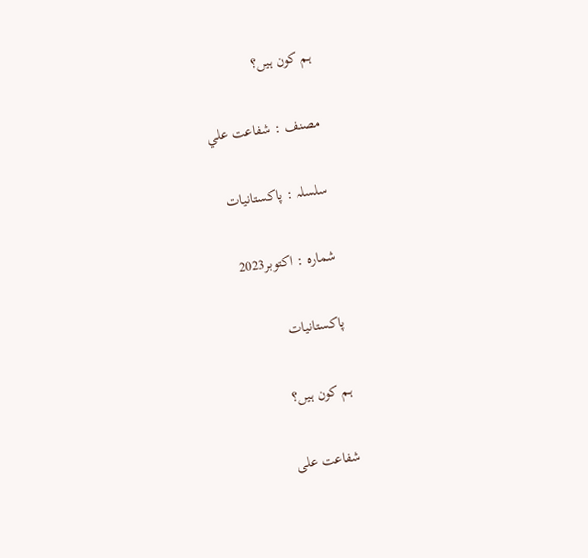ہم كون ہيں؟

مصنف : شفاعت علي

سلسلہ : پاکستانیات

شمارہ : اكتوبر2023

پاكستانيات

ہم كون ہيں؟

شفاعت علی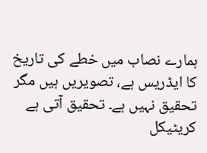ہمارے نصاب میں خطے کی تاریخ کا ایڈریس ہے، تصویریں ہیں مگر تحقیق نہیں ہے۔ تحقیق آتی ہے کریٹیکل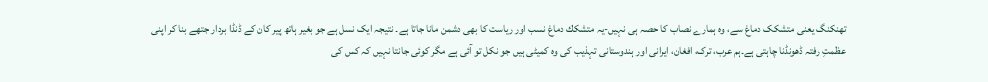تھنکنگ یعنی متشکک دماغ سے، وہ ہمارے نصاب کا حصہ ہی نہیں-يہ متشكك دماغ نسب اور ریاست کا بھی دشمن مانا جاتا ہے۔ نتیجہ ایک نسل ہے جو بغیر ہاتھ پیر کان کے ڈنڈا بردار جتھے بنا کر اپنی عظمتِ رفتہ ڈھونڈنا چاہتی ہے۔ہم عرب، ترک، افغان، ایرانی اور ہندوستانی تہذیب کی وہ کمیٹی ہیں جو نکل تو آئی ہے مگر کوئی جانتا نہیں کہ کس کی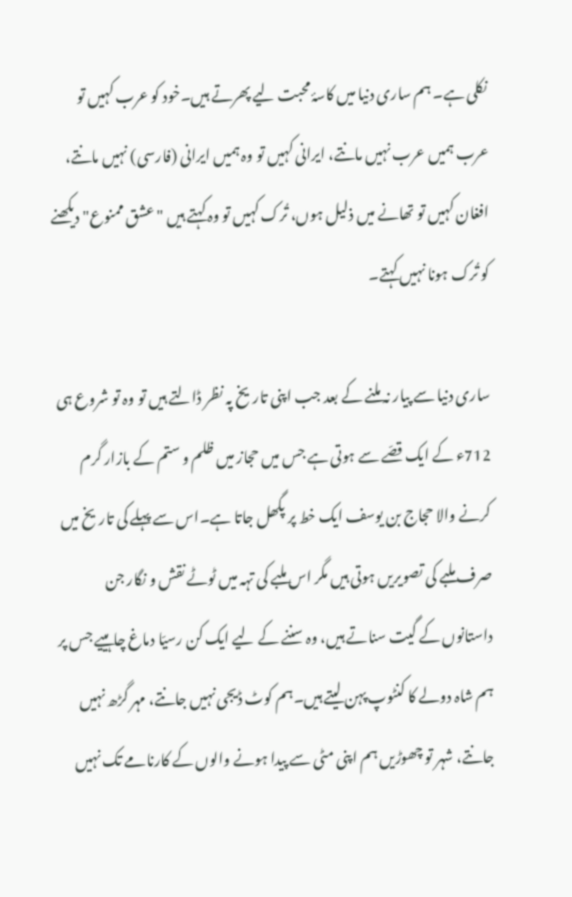نکلی ہے۔ ہم ساری دنیا میں کاسۂ محبت لیے پھرتے ہیں۔خود کو عرب کہیں تو عرب ہمیں عرب نہیں مانتے، ایرانی کہیں تو وہ ہمیں ایرانی (فارسی) نہیں مانتے، افغان کہیں تو تھانے میں ذلیل ہوں، تُرک کہیں تو وہ کہتے ہیں "عشق ممنوع" دیکھنے کو تُرک ہونا نہیں کہتے۔

ساری دنیا سے پیار نہ ملنے کے بعد جب اپنی تاریخ پہ نظر ڈالتے ہیں تو وہ تو شروع ہی 712ء کے ایک قصّے سے ہوتی ہے جس میں حجاز میں ظلم و ستم کے بازار گرم کرنے والا حجاج بن یوسف ایک خط پر پگھل جاتا ہے۔اس سے پہلے کی تاریخ میں صرف ملبے کی تصویریں ہوتی ہیں مگر اس ملبے کی تہہ میں ٹوٹے نقش و نگار جن داستانوں کے گیت سناتے ہیں، وہ سننے کے لیے ایک کن رسیّا دماغ چاہییے جس پر ہم شاہ دولے کا کنٹوپ پہن لیتے ہیں۔ہم کوٹ ڈیجی نہیں جانتے، مہر گڑھ نہیں جانتے، شہر تو چھوڑیں ہم اپنی مٹی سے پیدا ہونے والوں کے کارنامے تک نہیں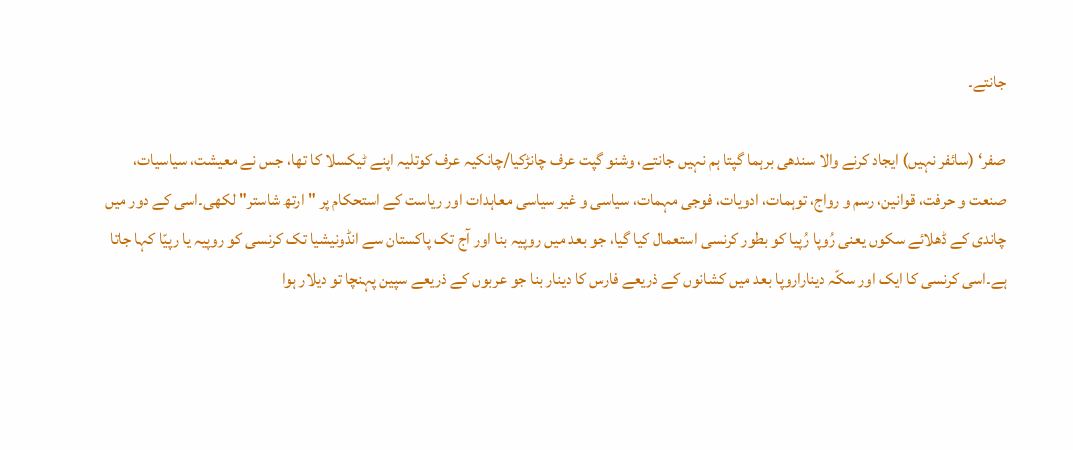جانتے۔

صفر‘ (سائفر نہیں) ایجاد کرنے والا سندھی برہما گپتا ہم نہیں جانتے، وشنو گپت عرف چانڑکیا/چانکیہ عرف کوتلیہ اپنے ٹیکسلا کا تھا، جس نے معیشت، سیاسیات، صنعت و حرفت، قوانین، رسم و رواج، توہمات، ادویات، فوجی مہمات، سیاسی و غیر سیاسی معاہدات اور ریاست کے استحکام پر "ارتھ شاستر" لکھی۔اسی کے دور میں چاندی کے ڈھلائے سکوں یعنی رُوپا رُپیا کو بطور کرنسی استعمال کیا گیا، جو بعد میں روپیہ بنا اور آج تک پاکستان سے انڈونیشیا تک کرنسی کو روپیہ یا رپیّا کہا جاتا ہے۔اسی کرنسی کا ایک اور سکّہ دیناراروپا بعد میں کشانوں کے ذریعے فارس کا دینار بنا جو عربوں کے ذریعے سپین پہنچا تو دیلار ہوا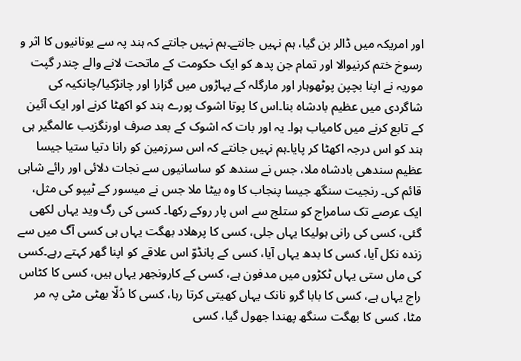اور امریکہ میں ڈالر بن گیا، ہم نہیں جانتے۔ہم نہیں جانتے کہ ہند پہ سے یونانیوں کا اثر و رسوخ ختم کرنیوالا اور تمام جن پدھ کو ایک حکومت کے ماتحت لانے والے چندر گپت موریہ نے اپنا بچپن پوٹھوہار اور مارگلہ کے پہاڑوں میں گزارا اور چانڑکیا/چانکیہ کی شاگردی میں عظیم بادشاہ بنا۔اس کا پوتا اشوک پورے ہند کو اکھٹا کرنے اور ایک آئین کے تابع کرنے میں کامیاب ہوا۔ یہ اور بات کہ اشوک کے بعد صرف اورنگزیب عالمگیر ہی ہند کو اس درجہ اکھٹا کر پایا۔ہم نہیں جانتے کہ اس سرزمین کو رانا دتیا ستیا جیسا عظیم سندھی بادشاہ ملا، جس نے سندھ کو ساسانیوں سے نجات دلائی اور رائے شاہی قائم کی۔ رنجیت سنگھ جیسا پنجاب کا وہ بیٹا ملا جس نے میسور کے ٹیپو کی مثل، ایک عرصے تک سامراج کو ستلج سے اس پار روکے رکھا۔ کسی کی رگ وید یہاں لکھی گئی، کسی کی رانی ہولیکا یہاں جلی، کسی کا پرھلاد بھگت یہاں ہی کسی آگ میں سے زندہ نکل آیا، کسی کا بدھ یہاں آیا، کسی کے پانڈوّ اس علاقے کو اپنا گھر کہتے رہے۔کسی کی ماں ستی یہاں ٹکڑوں میں مدفون ہے، کسی کے کارونجھر یہاں ہیں، کسی کا کٹاس راج یہاں ہے، کسی کا بابا گرو نانک یہاں کھیتی کرتا رہا، کسی کا دُلّا بھٹی مٹی پہ مر مٹا، کسی کا بھگت سنگھ پھندا جھول گیا، کسی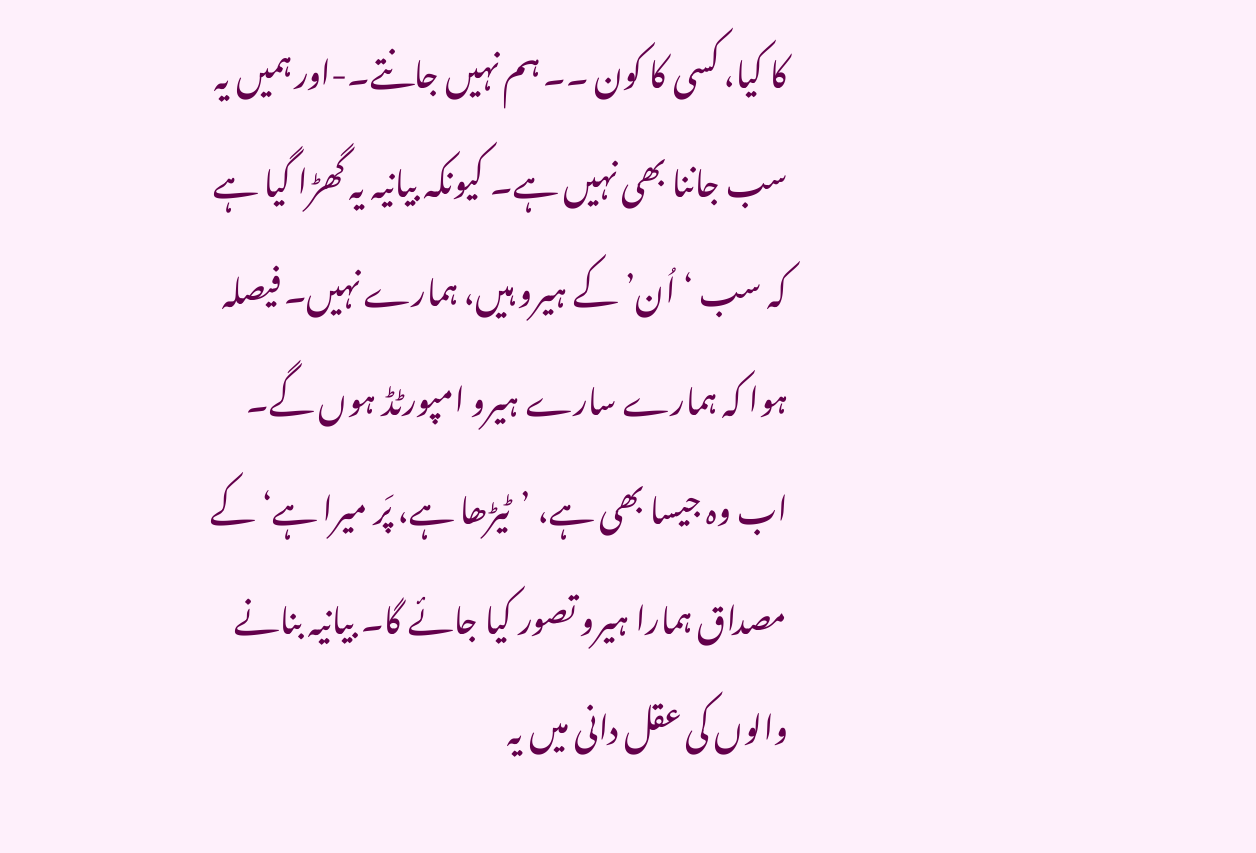کا کیا، کسی کا کون ۔۔ ہم نہیں جانتے۔-اور ہمیں یہ سب جاننا بھی نہیں ہے۔ کیونکہ بیانیہ یہ گھڑا گیا ہے کہ سب ‘اُن’ کے ہیرو ہیں، ہمارے نہیں۔ فیصلہ ہوا کہ ہمارے سارے ہیرو امپورٹڈ ہوں گے۔ اب وہ جیسا بھی ہے، ’ٹیڑھا ہے، پَر میرا ہے‘ کے مصداق ہمارا ہیرو تصور کیا جائے گا۔ بیانیہ بنانے والوں کی عقل دانی میں یہ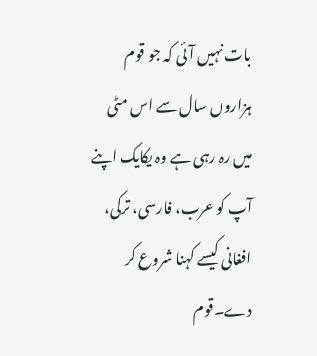بات نہیں آئی کہ جو قوم ہزاروں سال سے اس مٹی میں رہ رہی ہے وہ یکایک اپنے آپ کو عرب، فارسی، ترکی، افغانی کیسے کہنا شروع کر دے۔قوم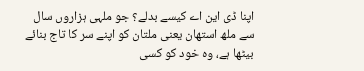اپنا ڈی این اے کیسے بدلے؟ جو ملہی ہزاروں سال سے ملھ استھان یعنی ملتان کو اپنے سر کا تاج بنائے بیٹھا ہے، وہ خود کو کسی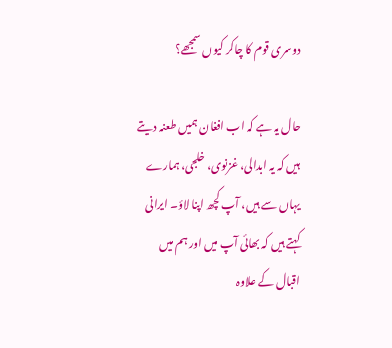دوسری قوم کا چاکر کیوں سمجھے؟

حال یہ ہے کہ اب افغان ہمیں طعنہ دیتے ہیں کہ یہ ابدالی، غزنوی، خلجی، ہمارے یہاں سے ہیں، آپ کچھ اپنا لاؤ۔ ایرانی کہتے ہیں کہ بھائی آپ میں اور ہم میں اقبال کے علاوہ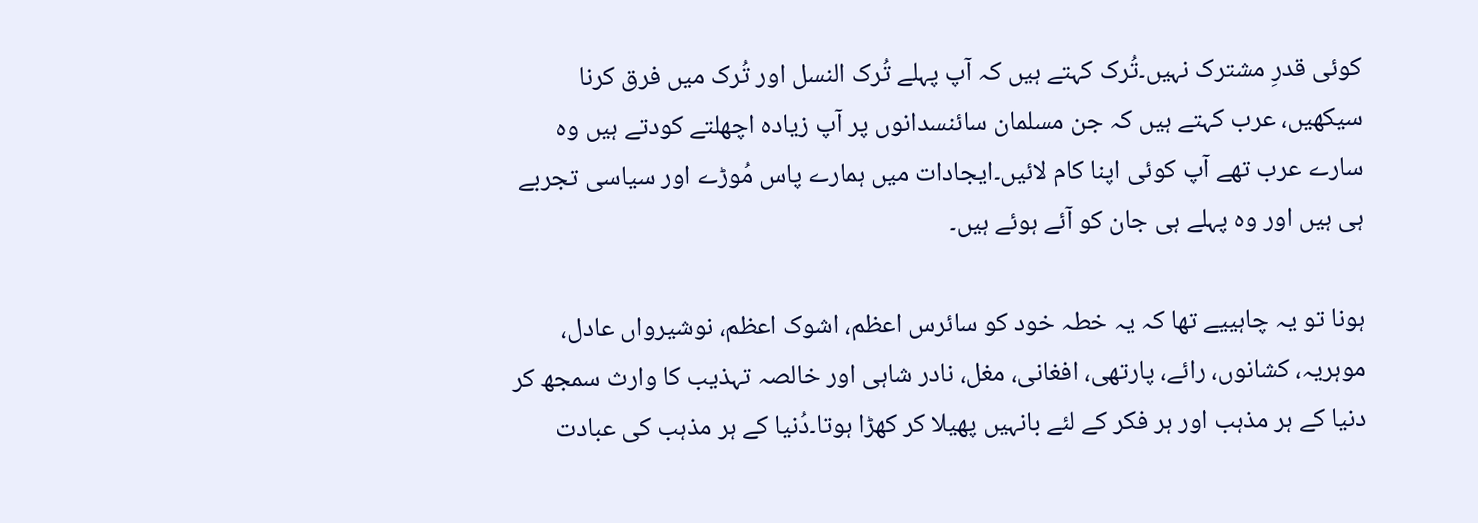کوئی قدرِ مشترک نہیں۔تُرک کہتے ہیں کہ آپ پہلے تُرک النسل اور تُرک میں فرق کرنا سیکھیں، عرب کہتے ہیں کہ جن مسلمان سائنسدانوں پر آپ زیادہ اچھلتے کودتے ہیں وہ سارے عرب تھے آپ کوئی اپنا کام لائیں۔ایجادات میں ہمارے پاس مُوڑے اور سیاسی تجربے ہی ہیں اور وہ پہلے ہی جان کو آئے ہوئے ہیں۔

ہونا تو یہ چاہییے تھا کہ یہ خطہ خود کو سائرس اعظم، اشوک اعظم، نوشیرواں عادل، موہریہ، کشانوں، رائے، پارتھی، افغانی، مغل، نادر شاہی اور خالصہ تہذیب کا وارث سمجھ کر دنیا کے ہر مذہب اور ہر فکر کے لئے بانہیں پھیلا کر کھڑا ہوتا۔دُنیا کے ہر مذہب کی عبادت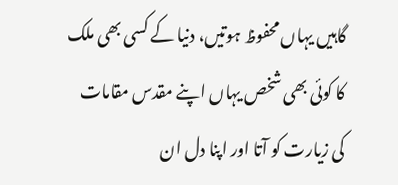گاہیں یہاں محفوظ ہوتیں، دنیا کے کسی بھی ملک کا کوئی بھی شخص یہاں اپنے مقدس مقامات کی زیارت کو آتا اور اپنا دل ان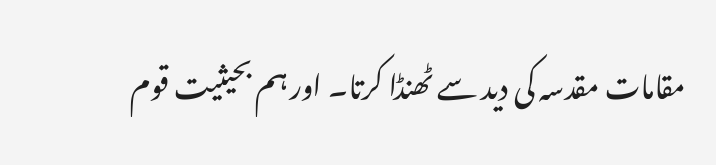مقامات مقدسہ کی دید سے ٹھنڈا کرتا۔ اور ہم بحیثیت قوم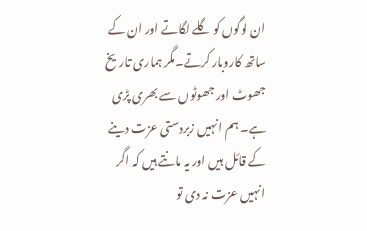ان لوگوں کو گلے لگاتے اور ان کے ساتھ کاروبار کرتے۔مگر ہماری تاریخ جھوٹ اور جھوٹوں سے بھری پڑی ہے۔ ہم انہیں زبردستی عزت دینے کے قائل ہیں اور یہ مانتے ہیں کہ اگر انہیں عزت نہ دی تو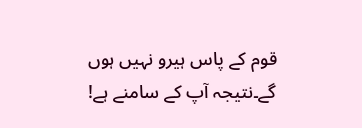قوم کے پاس ہیرو نہیں ہوں گے۔نتیجہ آپ کے سامنے ہے!